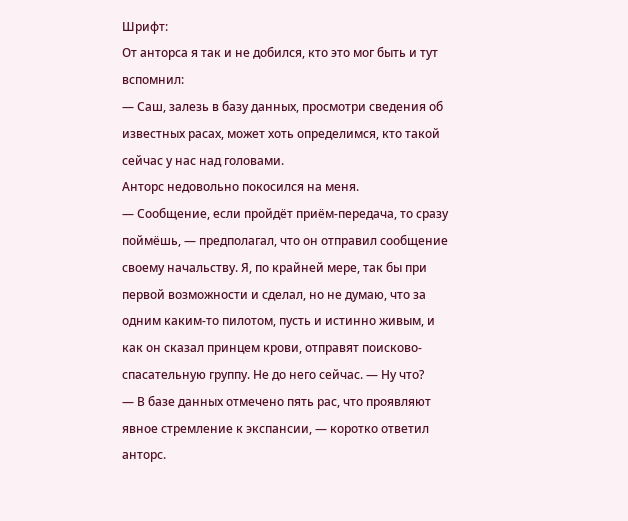Шрифт:
От анторса я так и не добился, кто это мог быть и тут вспомнил:
— Саш, залезь в базу данных, просмотри сведения об известных расах, может хоть определимся, кто такой сейчас у нас над головами.
Анторс недовольно покосился на меня.
— Сообщение, если пройдёт приём-передача, то сразу поймёшь, — предполагал, что он отправил сообщение своему начальству. Я, по крайней мере, так бы при первой возможности и сделал, но не думаю, что за одним каким-то пилотом, пусть и истинно живым, и как он сказал принцем крови, отправят поисково-спасательную группу. Не до него сейчас. — Ну что?
— В базе данных отмечено пять рас, что проявляют явное стремление к экспансии, — коротко ответил анторс.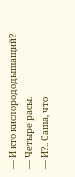— И кто кислорододышащий?
— Четыре расы.
— И?.. Саша, что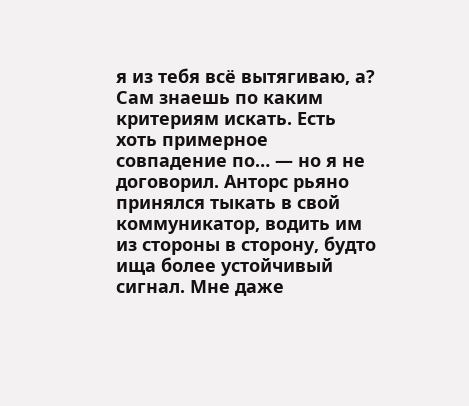я из тебя всё вытягиваю, а? Сам знаешь по каким критериям искать. Есть хоть примерное совпадение по… — но я не договорил. Анторс рьяно принялся тыкать в свой коммуникатор, водить им из стороны в сторону, будто ища более устойчивый сигнал. Мне даже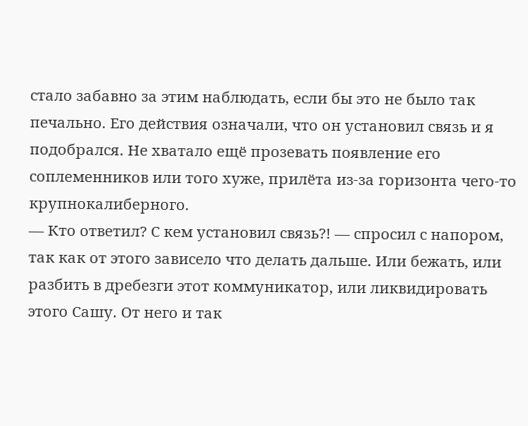стало забавно за этим наблюдать, если бы это не было так печально. Его действия означали, что он установил связь и я подобрался. Не хватало ещё прозевать появление его соплеменников или того хуже, прилёта из-за горизонта чего-то крупнокалиберного.
— Кто ответил? С кем установил связь?! — спросил с напором, так как от этого зависело что делать дальше. Или бежать, или разбить в дребезги этот коммуникатор, или ликвидировать этого Сашу. От него и так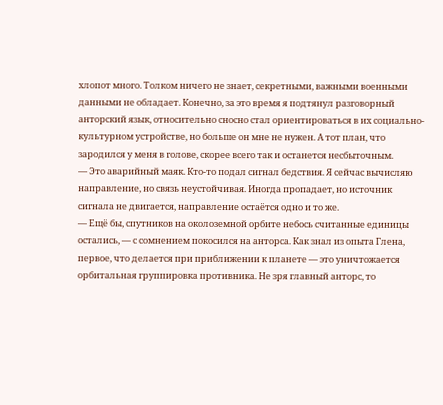хлопот много. Толком ничего не знает, секретными, важными военными данными не обладает. Конечно, за это время я подтянул разговорный анторский язык, относительно сносно стал ориентироваться в их социально-культурном устройстве, но больше он мне не нужен. А тот план, что зародился у меня в голове, скорее всего так и останется несбыточным.
— Это аварийный маяк. Кто-то подал сигнал бедствия. Я сейчас вычисляю направление, но связь неустойчивая. Иногда пропадает, но источник сигнала не двигается, направление остаётся одно и то же.
— Ещё бы, спутников на околоземной орбите небось считанные единицы остались, — с сомнением покосился на анторса. Как знал из опыта Глена, первое, что делается при приближении к планете — это уничтожается орбитальная группировка противника. Не зря главный анторс, то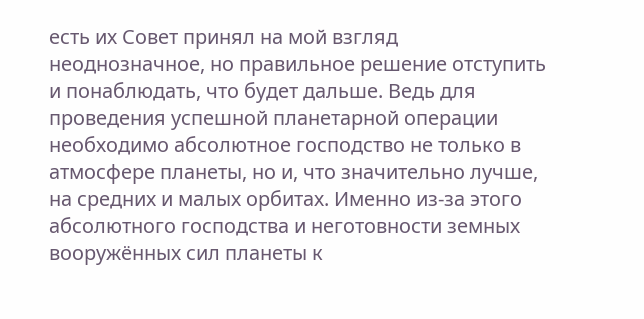есть их Совет принял на мой взгляд неоднозначное, но правильное решение отступить и понаблюдать, что будет дальше. Ведь для проведения успешной планетарной операции необходимо абсолютное господство не только в атмосфере планеты, но и, что значительно лучше, на средних и малых орбитах. Именно из-за этого абсолютного господства и неготовности земных вооружённых сил планеты к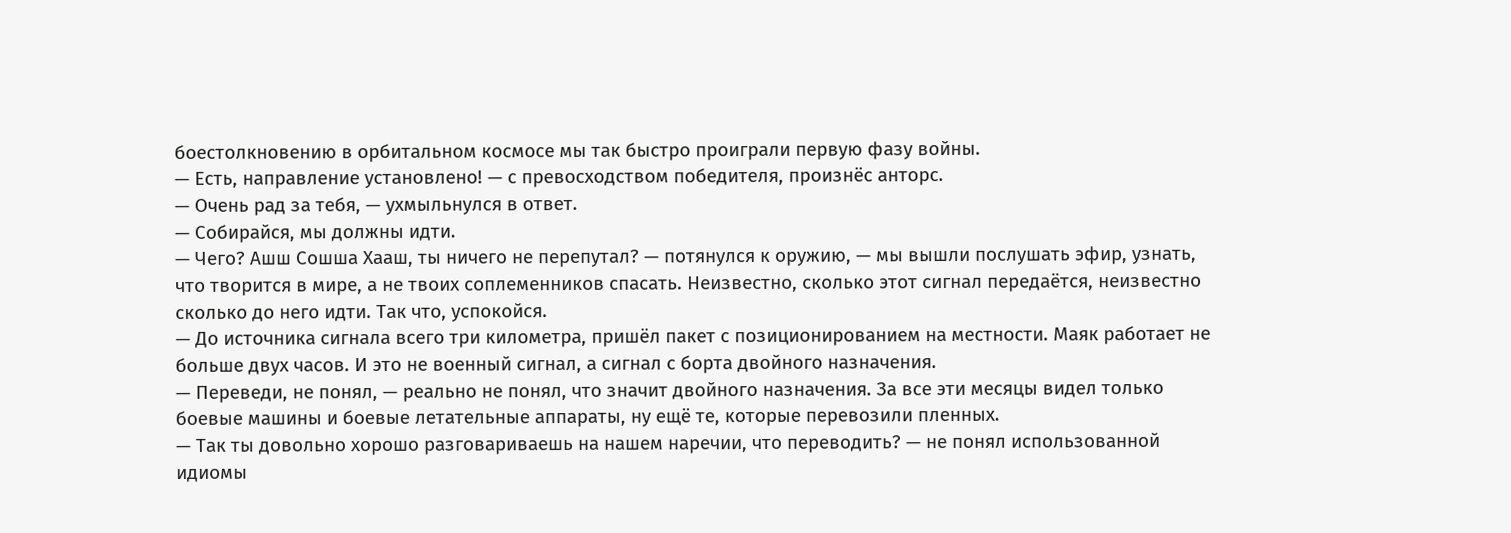боестолкновению в орбитальном космосе мы так быстро проиграли первую фазу войны.
— Есть, направление установлено! — с превосходством победителя, произнёс анторс.
— Очень рад за тебя, — ухмыльнулся в ответ.
— Собирайся, мы должны идти.
— Чего? Ашш Сошша Хааш, ты ничего не перепутал? — потянулся к оружию, — мы вышли послушать эфир, узнать, что творится в мире, а не твоих соплеменников спасать. Неизвестно, сколько этот сигнал передаётся, неизвестно сколько до него идти. Так что, успокойся.
— До источника сигнала всего три километра, пришёл пакет с позиционированием на местности. Маяк работает не больше двух часов. И это не военный сигнал, а сигнал с борта двойного назначения.
— Переведи, не понял, — реально не понял, что значит двойного назначения. За все эти месяцы видел только боевые машины и боевые летательные аппараты, ну ещё те, которые перевозили пленных.
— Так ты довольно хорошо разговариваешь на нашем наречии, что переводить? — не понял использованной идиомы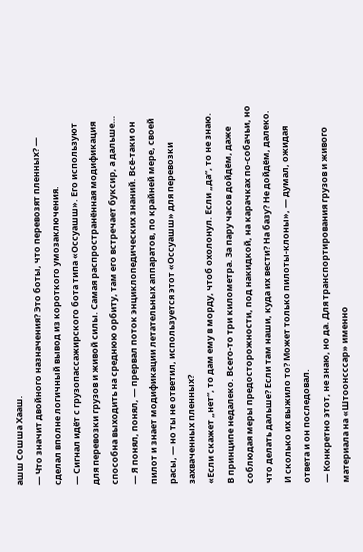ашш Сошша Хааш.
— Что значит двойного назначения? Это боты, что перевозят пленных? — сделал вполне логичный вывод из короткого умозаключения.
— Сигнал идёт с грузопассажирского бота типа «Оссуашш». Его используют для перевозки грузов и живой силы. Самая распространённая модификация способна выходить на среднюю орбиту, там его встречает буксир, а дальше…
— Я понял, понял, — прервал поток энциклопедических знаний. Всё-таки он пилот и знает модификации летательных аппаратов, по крайней мере, своей расы, — но ты не ответил, используется этот «Оссуашш» для перевозки захваченных пленных?
«Если скажет „нет“, то дам ему в морду, чтоб охолонул. Если „да“, то не знаю. В принципе недалеко. Всего-то три километра. За пару часов дойдём, даже соблюдая меры предосторожности, под накидкой, на карачках по-собачьи, но что делать дальше? Если там наши, куда их вести? На базу? Не дойдём, далеко. И сколько их выжило то? Может только пилоты-клоны», — думал, ожидая ответа и он последовал.
— Конкретно этот, не знаю, но да. Для транспортирования грузов и живого материала на «Штоонсссар» именно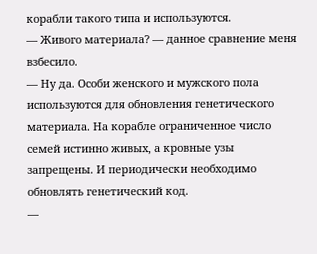корабли такого типа и используются.
— Живого материала? — данное сравнение меня взбесило.
— Ну да. Особи женского и мужского пола используются для обновления генетического материала. На корабле ограниченное число семей истинно живых, а кровные узы запрещены. И периодически необходимо обновлять генетический код.
—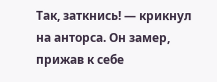Так, заткнись! — крикнул на анторса. Он замер, прижав к себе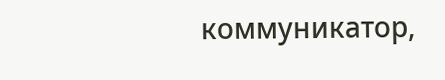коммуникатор,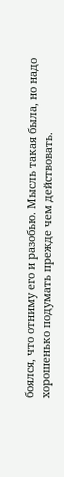боялся, что отниму его и разобью. Мысль такая была, но надо хорошенько подумать прежде чем действовать.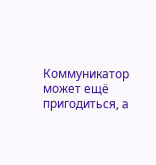Коммуникатор может ещё пригодиться, а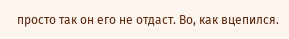просто так он его не отдаст. Во, как вцепился.